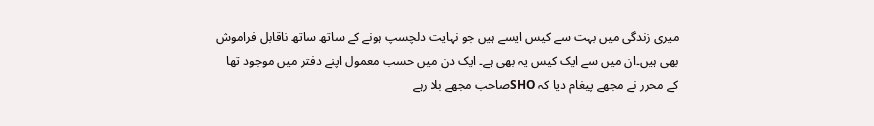میری زندگی میں بہت سے کیس ایسے ہیں جو نہایت دلچسپ ہونے کے ساتھ ساتھ ناقابل فراموش بھی ہیں۔ان میں سے ایک کیس یہ بھی ہے۔ ایک دن میں حسب معمول اپنے دفتر میں موجود تھا کے محرر نے مجھے پیغام دیا کہ SHOصاحب مجھے بلا رہے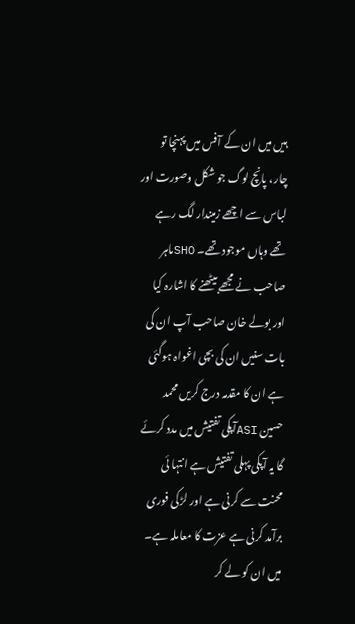ہیں میں ان کے آفس میں پہنچا تو چار، پانچ لوگ جو شکل وصورت اور لباس سے اچھے زمیندار لگ رہے تھے وہاں موجود تھے۔ SHOماہر صاحب نے مجھے بیٹھنے کا اشارہ کیا اور بولے خان صاحب آپ ان کی بات سنیں ان کی بچی اغواہ ہوگئی ہے ان کا مقدمہ درج کریں محمد حسین ASIآپکی تفتیش میں مدد کرئے گا یہ آپکی پہلی تفتیش ہے انتہا ئی محنت سے کرنی ہے اور لڑکی فوری برآمد کرنی ہے عزت کا معاملہ ہے۔
میں ان کو لے کر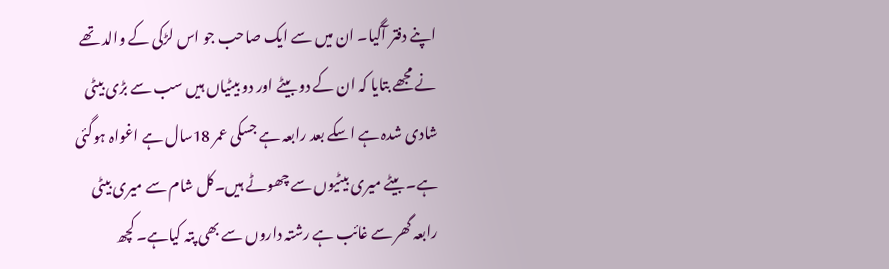اپنے دفتر آگیا۔ ان میں سے ایک صاحب جو اس لڑکی کے والد تھے نے مجھے بتایا کہ ان کے دو بیٹے اور دو بیٹیاں ہیں سب سے بڑی بیٹی شادی شدہ ہے اسکے بعد رابعہ ہے جسکی عمر 18سال ہے اغواہ ہوگئی ہے۔ بیٹے میری بیٹیوں سے چھوٹے ہیں۔کل شام سے میری بیٹی رابعہ گھر سے غائب ہے رشتہ داروں سے بھی پتہ کیاہے۔ کچھ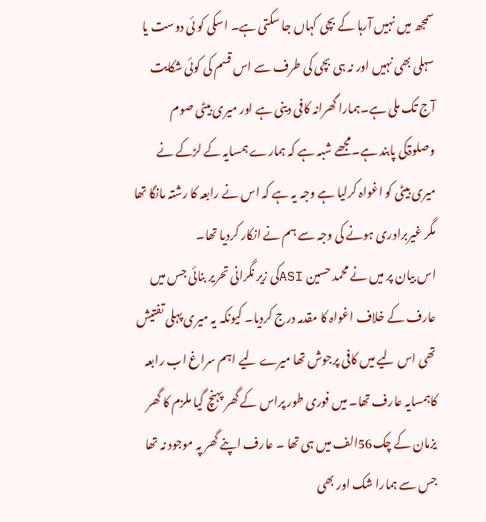سمجھ میں نہیں آرہا کے بچی کہاں جا سکتی ہے۔ اسکی کو ئی دوست یا سہلی بھی نہیں اور نہ ہی بچی کی طرف سے اس قسم کی کوئی شکایت آج تک ملی ہے۔ہمارا گھرانہ کافی دینی ہے اور میری بیٹی صوم وصلوۃکی پابند ہے۔مجھے شبہ ہے کہ ہمارے ہمسایہ کے لڑکے نے میری بیٹی کو اغواہ کرلیا ہے وجہ یہ ہے کہ اس نے رابعہ کا رشتہ مانگا تھا مگر غیربرادری ہونے کی وجہ سے ہم نے انکار کردیا تھا۔
اس بیان پر میں نے محمد حسین ASIکی زیر نگرانی تحریر بنائی جس میں عارف کے خلاف اغواہ کا مقدمہ درج کردیا۔ کیونکہ یہ میری پہلی تفتیش تھی اس لیے میں کافی پرجوش تھا میرے لیے اہم سراغ اب رابعہ کاہمسایہ عارف تھا۔ میں فوری طور پراس کے گھر پہنچ گیا ملزم کا گھر یزمان کے چک56الف میں ہی تھا ۔ عارف اپنے گھر پہ موجود نہ تھا جس سے ہمارا شک اور بھی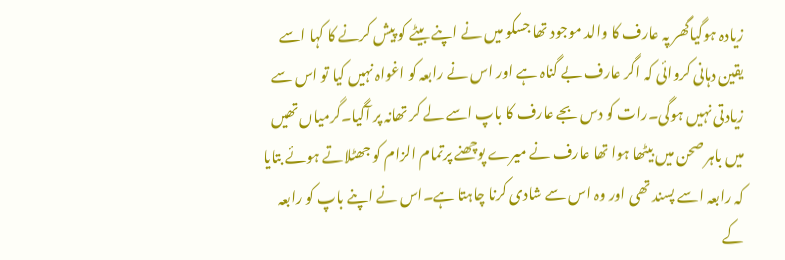زیادہ ہوگیاگھر پہ عارف کا والد موجود تھا جسکو میں نے اپنے بیٹے کو پیش کرنے کا کہا اسے یقین دہانی کروائی کہ اگر عارف بے گناہ ہے اور اس نے رابعہ کو اغواہ نہیں کیا تو اس سے زیادتی نہیں ہوگی۔رات کو دس بجے عارف کا باپ اسے لے کر تھانہ پر آگیا۔گرمیاں تھیں میں باہر صحن میں بیٹھا ہوا تھا عارف نے میرے پوچھنے پرتمام الزام کو جھٹلاتے ہوئے بتایا کہ رابعہ اسے پسند تھی اور وہ اس سے شادی کرنا چاہتا ہے۔اس نے اپنے باپ کو رابعہ کے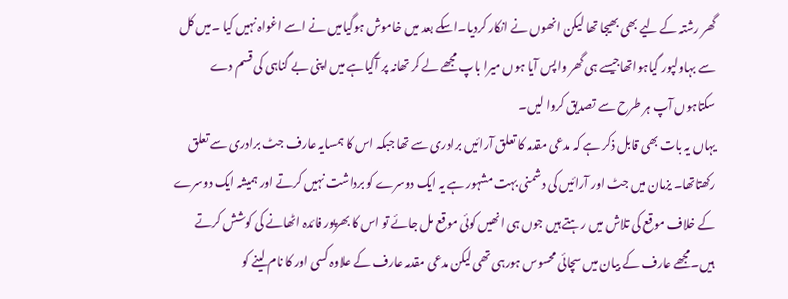گھر رشتہ کے لیے بھی بھیجا تھا لیکن انھوں نے انکار کردیا۔اسکے بعد میں خاموش ہوگیامیں نے اسے اغواہ نہیں کیا ۔میں کل سے بہاولپور گیاہواتھاجیسے ہی گھر واپس آیا ہوں میرا باپ مجھے لے کر تھانہ پر آگیاہے میں اپنی بے گناہی کی قسم دے سکتاہوں آپ ہر طرح سے تصدیق کروا لیں۔
یہاں یہ بات بھی قابل ذکر ہے کہ مدعی مقدمہ کا تعلق آرائیں برادری سے تھا جبکہ اس کا ہمسایہ عارف جٹ برادری سے تعلق رکھتاتھا۔ یزمان میں جٹ اور آرائیں کی دشمنی بہت مشہور ہے یہ ایک دوسرے کو برداشت نہیں کرتے اور ہمیشہ ایک دوسرے کے خلاف موقع کی تلاش میں رہتے ہیں جوں ہی انھیں کوئی موقع مل جائے تو اس کا بھرپور فائدہ اٹھانے کی کوشش کرتے ہیں۔مجھے عارف کے بیان میں سچائی محسوس ہورہی تھی لیکن مدعی مقدمہ عارف کے علاوہ کسی اور کا نام لینے کو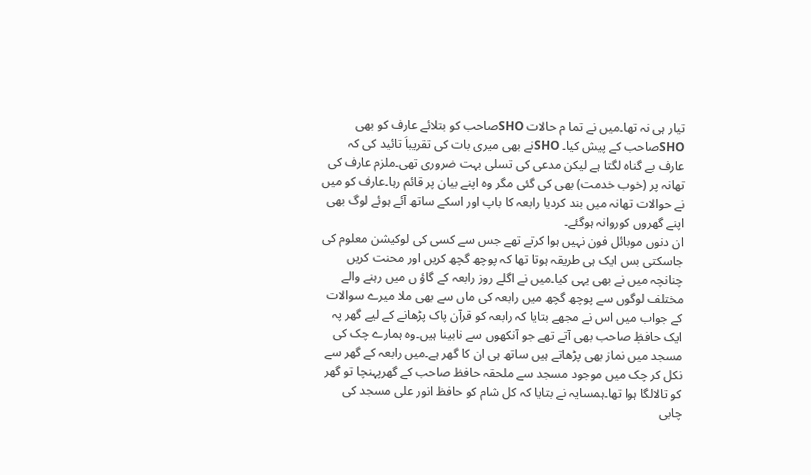تیار ہی نہ تھا۔میں نے تما م حالات SHOصاحب کو بتلائے عارف کو بھی SHOصاحب کے پیش کیا۔ SHOنے بھی میری بات کی تقریباَ تائید کی کہ عارف بے گناہ لگتا ہے لیکن مدعی کی تسلی بہت ضروری تھی۔ملزم عارف کی تھانہ پر (خوب خدمت) بھی کی گئی مگر وہ اپنے بیان پر قائم رہا۔عارف کو میں نے حوالات تھانہ میں بند کردیا رابعہ کا باپ اور اسکے ساتھ آئے ہوئے لوگ بھی اپنے گھروں کوروانہ ہوگئے۔
ان دنوں موبائل فون نہیں ہوا کرتے تھے جس سے کسی کی لوکیشن معلوم کی جاسکتی بس ایک ہی طریقہ ہوتا تھا کہ پوچھ گچھ کریں اور محنت کریں چنانچہ میں نے بھی یہی کیا۔میں نے اگلے روز رابعہ کے گاؤ ں میں رہنے والے مختلف لوگوں سے پوچھ گچھ میں رابعہ کی ماں سے بھی ملا میرے سوالات کے جواب میں اس نے مجھے بتایا کہ رابعہ کو قرآن پاک پڑھانے کے لیے گھر پہ ایک حافظٖ صاحب بھی آتے تھے جو آنکھوں سے نابینا ہیں۔وہ ہمارے چک کی مسجد میں نماز بھی پڑھاتے ہیں ساتھ ہی ان کا گھر ہے۔میں رابعہ کے گھر سے نکل کر چک میں موجود مسجد سے ملحقہ حافظ صاحب کے گھرپہنچا تو گھر کو تالالگا ہوا تھا۔ہمسایہ نے بتایا کہ کل شام کو حافظ انور علی مسجد کی چابی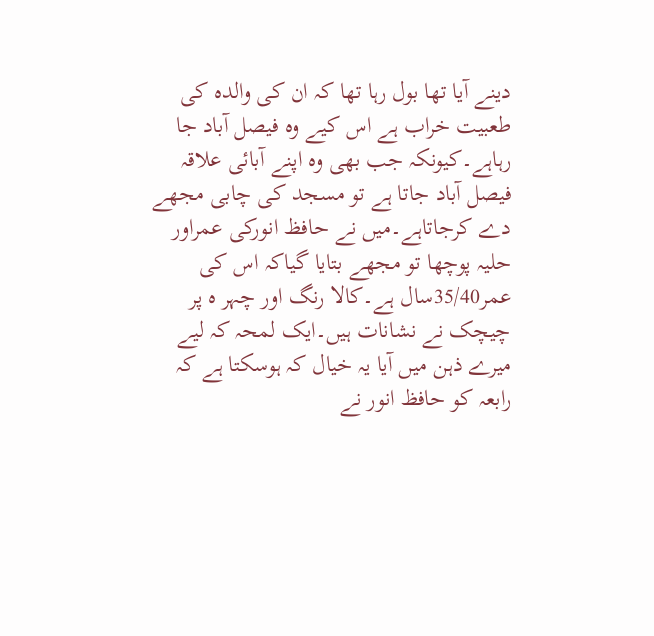دینے آیا تھا بول رہا تھا کہ ان کی والدہ کی طعبیت خراب ہے اس کیے وہ فیصل آباد جا رہاہے۔کیونکہ جب بھی وہ اپنے آبائی علاقہ فیصل آباد جاتا ہے تو مسجد کی چابی مجھے دے کرجاتاہے۔میں نے حافظ انورکی عمراور حلیہ پوچھا تو مجھے بتایا گیاکہ اس کی عمر35/40سال ہے۔کالا رنگ اور چہر ہ پر چیچک نے نشانات ہیں۔ایک لمحہ کہ لیے میرے ذہن میں آیا یہ خیال کہ ہوسکتا ہے کہ رابعہ کو حافظ انور نے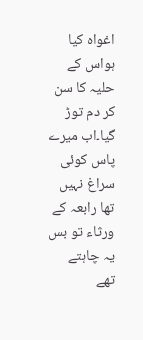اغواہ کیا ہواس کے حلیہ کا سن کر دم توڑ گیا۔اب میرے پاس کوئی سراغ نہیں تھا رابعہ کے ورثاء تو بس یہ چاہتے تھے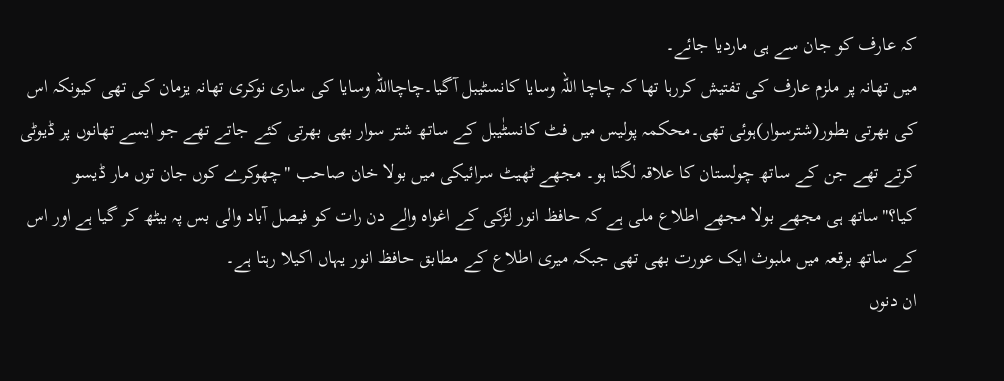کہ عارف کو جان سے ہی ماردیا جائے۔
میں تھانہ پر ملزم عارف کی تفتیش کررہا تھا کہ چاچا اللہ وسایا کانسٹیبل آگیا۔چاچااللہ وسایا کی ساری نوکری تھانہ یزمان کی تھی کیونکہ اس کی بھرتی بطور(شترسوار)ہوئی تھی۔محکمہ پولیس میں فٹ کانسٹٰیبل کے ساتھ شتر سوار بھی بھرتی کئے جاتے تھے جو ایسے تھانوں پر ڈیوٹی کرتے تھے جن کے ساتھ چولستان کا علاقہ لگتا ہو۔ مجھے ٹھیٹ سرائیکی میں بولا خان صاحب "چھوکرے کوں جان توں مار ڈیسو کیا؟"ساتھ ہی مجھے بولا مجھے اطلاع ملی ہے کہ حافظ انور لڑکی کے اغواہ والے دن رات کو فیصل آباد والی بس پہ بیٹھ کر گیا ہے اور اس کے ساتھ برقعہ میں ملبوث ایک عورت بھی تھی جبکہ میری اطلاع کے مطابق حافظ انور یہاں اکیلا رہتا ہے۔
ان دنوں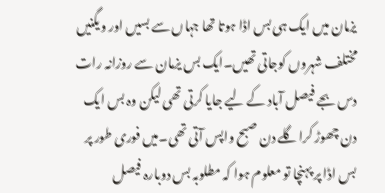یزمان میں ایک ہی بس اڈا ہوتا تھا جہاں سے بسیں اور ویگنیں مختلف شہروں کوجاتی تھیں۔ایک بس یزمان سے روزانہ رات دس بجے فیصل آباد کے لیے جایا کرتی تھی لیکن وہ بس ایک دن چھوڑ کراگلے دن صبح واپس آتی تھی۔میں فوری طور پر بس اڈا پر پہنچا تو معلوم ہوا کہ مطلوبہ بس دوبارہ فیصل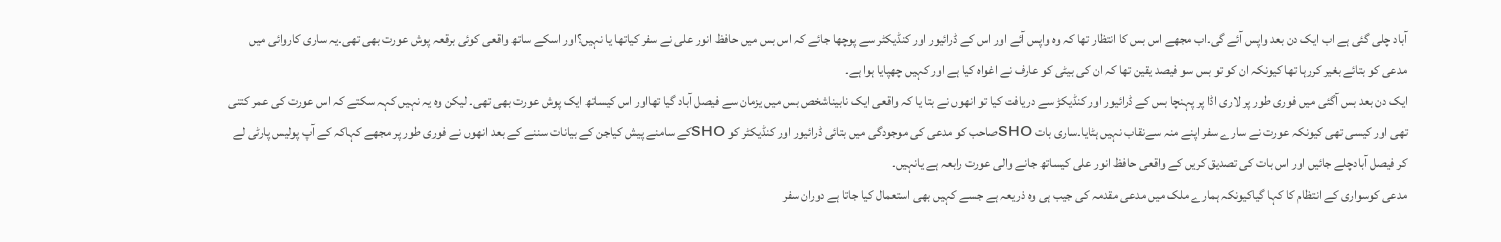آباد چلی گئی ہے اب ایک دن بعد واپس آئے گی۔اب مجھے اس بس کا انتظار تھا کہ وہ واپس آئے اور اس کے ڈرائیور اور کنڈیکٹر سے پوچھا جائے کہ اس بس میں حافظ انور علی نے سفر کیاتھا یا نہیں؟اور اسکے ساتھ واقعی کوئی برقعہ پوش عورت بھی تھی۔یہ ساری کاروائی میں مدعی کو بتائے بغیر کررہا تھا کیونکہ ان کو تو بس سو فیصد یقین تھا کہ ان کی بیٹی کو عارف نے اغواہ کیا ہے اور کہیں چھپایا ہوا ہے۔
ایک دن بعد بس آگئی میں فوری طور پر لاری اڈا پر پہنچا بس کے ڈرائیور اور کنڈیکڑ سے دریافت کیا تو انھوں نے بتا یا کہ واقعی ایک نابیناشخص بس میں یزمان سے فیصل آباد گیا تھااور اس کیساتھ ایک پوش عورت بھی تھی۔ لیکن وہ یہ نہیں کہہ سکتے کہ اس عورت کی عمر کتنی تھی اور کیسی تھی کیونکہ عورت نے سارے سفر اپنے منہ سےنقاب نہیں ہٹایا۔ساری بات SHOصاحب کو مدعی کی موجودگی میں بتائی ڈرائیور اور کنڈیکٹر کو SHOکے سامنے پیش کیاجن کے بیانات سننے کے بعد انھوں نے فوری طور پر مجھے کہاکہ کے آپ پولیس پارٹی لے کر فیصل آبادچلے جائیں اور اس بات کی تصدیق کریں کے واقعی حافظ انور علی کیساتھ جانے والی عورت رابعہ ہے یانہیں۔
مدعی کوسواری کے انتظام کا کہا گیاکیونکہ ہمارے ملک میں مدعی مقدمہ کی جیب ہی وہ ذریعہ ہے جسے کہیں بھی استعمال کیا جاتا ہے دوران سفر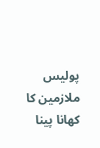پولیس ملازمین کا کھانا پینا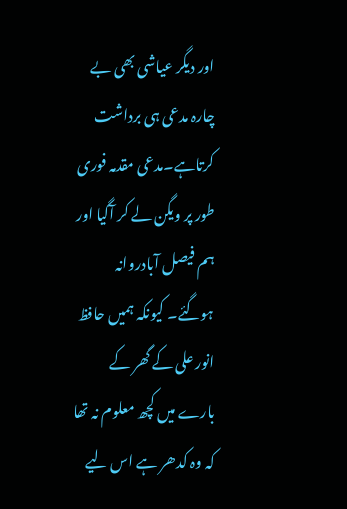اور دیگر عیاشی بھی بے چارہ مدعی ہی برداشت کرتاہے۔مدعی مقدمہ فوری طور پر ویگن لے کر آگیا اور ہم فیصل آبادروانہ ہوگئے۔ کیونکہ ہمیں حافظ انور علی کے گھر کے بارے میں کچھ معلوم نہ تھا کہ وہ کدھر ہے اس لیے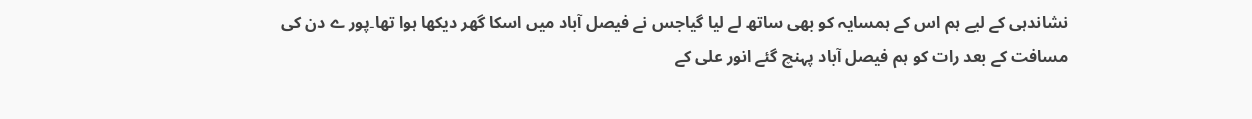نشاندہی کے لیے ہم اس کے ہمسایہ کو بھی ساتھ لے لیا گیاجس نے فیصل آباد میں اسکا گھر دیکھا ہوا تھا۔پور ے دن کی مسافت کے بعد رات کو ہم فیصل آباد پہنچ گئے انور علی کے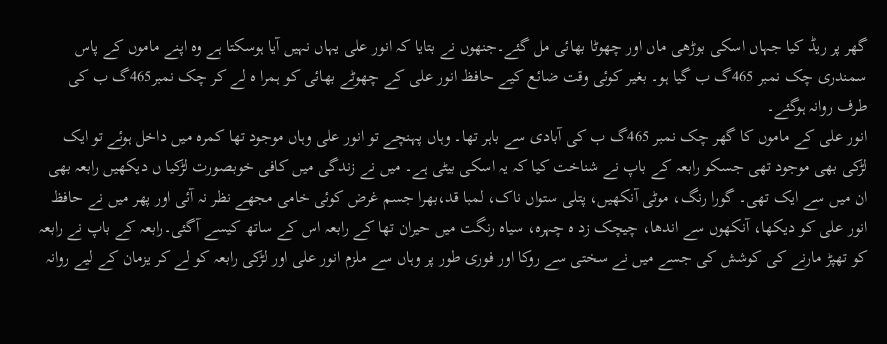گھر پر ریڈ کیا جہاں اسکی بوڑھی ماں اور چھوٹا بھائی مل گئے۔جنھوں نے بتایا کہ انور علی یہاں نہیں آیا ہوسکتا ہے وہ اپنے ماموں کے پاس سمندری چک نمبر 465گ ب گیا ہو۔ بغیر کوئی وقت ضائع کیے حافظ انور علی کے چھوٹے بھائی کو ہمرا ہ لے کر چک نمبر465گ ب کی طرف روانہ ہوگئے۔
انور علی کے ماموں کا گھر چک نمبر 465گ ب کی آبادی سے باہر تھا۔ وہاں پہنچے تو انور علی وہاں موجود تھا کمرہ میں داخل ہوئے تو ایک لڑکی بھی موجود تھی جسکو رابعہ کے باپ نے شناخت کیا کہ یہ اسکی بیٹی ہے۔ میں نے زندگی میں کافی خوبصورت لڑکیا ں دیکھیں رابعہ بھی ان میں سے ایک تھی۔ گورا رنگ، موٹی آنکھیں، پتلی ستواں ناک، لمبا قد،بھرا جسم غرض کوئی خامی مجھے نظر نہ آئی اور پھر میں نے حافظ انور علی کو دیکھا، آنکھوں سے اندھا، چیچک زد ہ چہرہ، سیاہ رنگت میں حیران تھا کے رابعہ اس کے ساتھ کیسے آگئی۔رابعہ کے باپ نے رابعہ کو تھپڑ مارنے کی کوشش کی جسے میں نے سختی سے روکا اور فوری طور پر وہاں سے ملزم انور علی اور لڑکی رابعہ کو لے کر یزمان کے لیے روانہ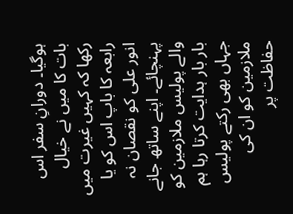ہوگیا۔ دورانِ سفر اس بات کا میں نے خیال رکھا کہ کہیں غیرت میں رابعہ کا باپ اس کو یا انور علی کو نقصان نہ پہنچائے۔ اپنے ساتھ جانے والے پولیس ملازمین کو بار بار ہدایت کرتا رہا ہم جہاں بھی رکتے پولیس ملازمین کو ان کی حفاظت پر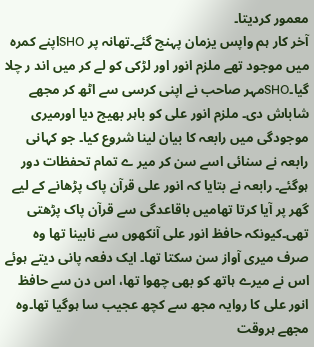معمور کردیتا۔
آخر کار ہم واپس یزمان پہنچ گئے۔تھانہ پر SHOاپنے کمرہ میں موجود تھے ملزم انور اور لڑکی کو لے کر میں اند ر چلا گیا۔SHOمہر صاحب نے اپنی کرسی سے اٹھ کر مجھے شاباش دی۔ ملزم انور علی کو باہر بھیج دیا اورمیری موجودگی میں رابعہ کا بیان لینا شروع کیا۔ جو کہانی رابعہ نے سنائی اسے سن کر میر ے تمام تحفظات دور ہوگئے۔ رابعہ نے بتایا کہ انور علی قرآن پاک پڑھانے کے لیے گھر پر آیا کرتا تھامیں باقاعدگی سے قرآن پاک پڑھتی تھی۔کیونکہ حافظ انور علی آنکھوں سے نابینا تھا وہ صرف میری آواز سن سکتا تھا۔ ایک دفعہ پانی دیتے ہوئے اس نے میرے ہاتھ کو بھی چھوا تھا، اس دن سے حافظ انور علی کا روایہ مجھ سے کچھ عجیب سا ہوگیا تھا۔وہ مجھے ہروقت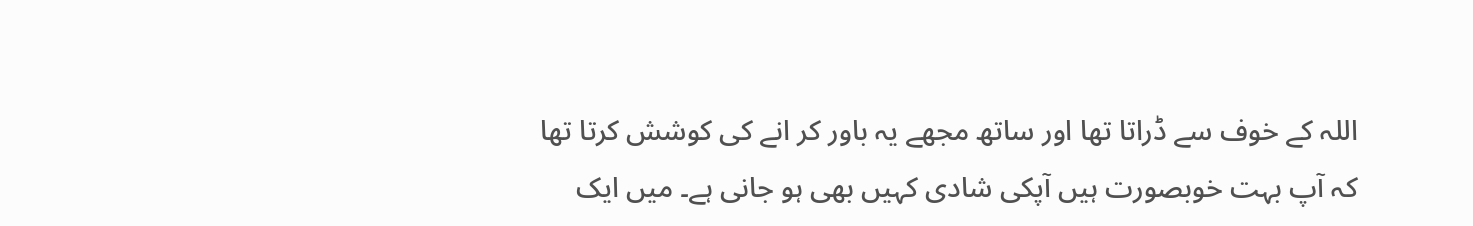اللہ کے خوف سے ڈراتا تھا اور ساتھ مجھے یہ باور کر انے کی کوشش کرتا تھا کہ آپ بہت خوبصورت ہیں آپکی شادی کہیں بھی ہو جانی ہے۔ میں ایک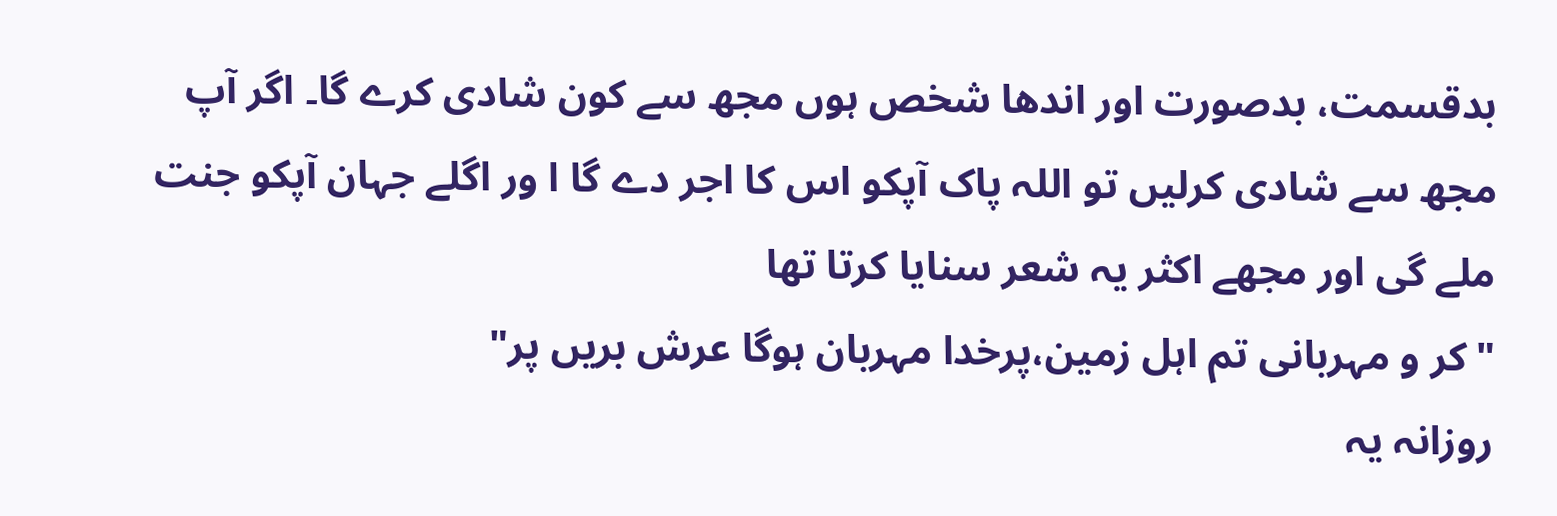بدقسمت، بدصورت اور اندھا شخص ہوں مجھ سے کون شادی کرے گا۔ اگر آپ مجھ سے شادی کرلیں تو اللہ پاک آپکو اس کا اجر دے گا ا ور اگلے جہان آپکو جنت ملے گی اور مجھے اکثر یہ شعر سنایا کرتا تھا
"کر و مہربانی تم اہل زمین،پرخدا مہربان ہوگا عرش بریں پر"
روزانہ یہ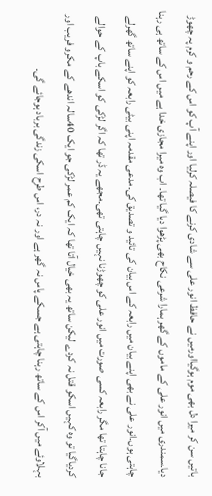باتیں سن کر میرا دل بھی موم ہوگیااورمیں نے حافظ انور علی سے شادی کرنے کا فیصلہ کرلیا اور اپنے آپ کو اس کے رحم و کرم پہ چھوڑ دیا۔سمندری میں انور علی کے ماموں کے گھر ہمارا شرعی نکاح بھی پڑھوا دیا گیا تھا۔ اب وہ میرا مجازی خدا ہے میں اس کے ساتھ ہی رہنا چاہتی ہوں۔انور علی نے بھی اپنے بیان میں رابعہ کے اس بیان کی تائید و تصدیق کی۔مدعی مقدمہ اپنی بیٹی رابعہ کو اپنے ساتھ گھرلے جانا چاہتا تھا مگر رابعہ کسی صورت میں انور علی کو چھوڑنا نہیں چاہتی تھی۔مجھے یہ ڈر تھا کہ اگر لڑکی کو اسکے باپ کے حوالے کردیاگیا تو وہ کہیں اسکو قتل نہ کردے لیکن ساتھ یہ بھی خیال آتا تھا کہ ایک کم عمر لڑکی جو ایک 40سالہ اندھے کے مکرو فریب اور بہلاوئے میں آکر اس کے ساتھ رہنا چاہتی ہے جسکے پاس نہ گھر ہے اور نہ در، اس طرح اسکی زندگی برباد ہوجائے گی۔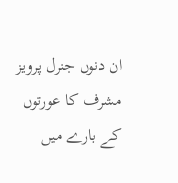ان دنوں جنرل پرویز مشرف کا عورتوں کے بارے میں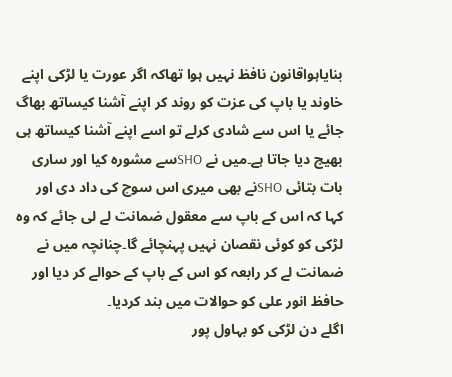بنایاہواقانون نافظ نہیں ہوا تھاکہ اگر عورت یا لڑکی اپنے خاوند یا باپ کی عزت کو روند کر اپنے آشنا کیساتھ بھاگ جائے یا اس سے شادی کرلے تو اسے اپنے آشنا کیساتھ ہی بھیج دیا جاتا ہے۔میں نے SHOسے مشورہ کیا اور ساری بات بتائی SHOنے بھی میری اس سوچ کی داد دی اور کہا کہ اس کے باپ سے معقول ضمانت لے لی جائے کہ وہ لڑکی کو کوئی نقصان نہیں پہنچائے گا۔چنانچہ میں نے ضمانت لے کر رابعہ کو اس کے باپ کے حوالے کر دیا اور حافظ انور علی کو حوالات میں بند کردیا۔
اگلے دن لڑکی کو بہاول پور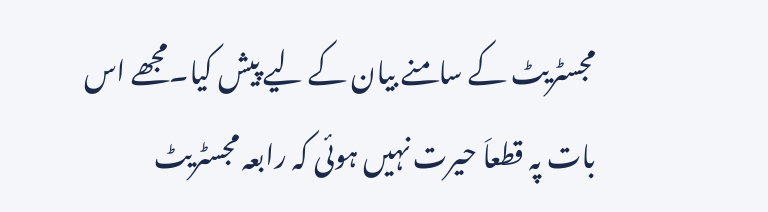مجسٹریٹ کے سامنے بیان کے لیے پیش کیا۔مجھے اس بات پہ قطعاَ حیرت نہیں ہوئی کہ رابعہ مجسٹریٹ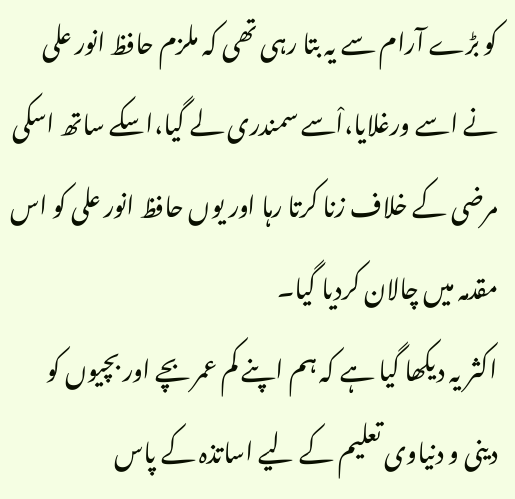کو بڑے آرام سے یہ بتا رہی تھی کہ ملزم حافظ انور علی نے اسے ورغلایا،اْسے سمندری لے گیا،اسکے ساتھ اسکی مرضی کے خلاف زنا کرتا رہا اور یوں حافظ انور علی کو اس مقدمہ میں چالان کردیا گیا۔
اکثر یہ دیکھا گیا ہے کہ ہم اپنے کم عمر بچے اور بچیوں کو دینی و دنیاوی تعلیم کے لیے اساتذہ کے پاس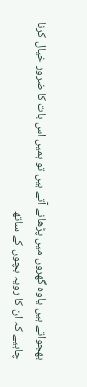بھجواتے ہیں یاوہ گھروں میں پڑھانے آتے ہیں تو ہمیں اس بات کا ضرور خیال کرنا چاہیے کہ ان کا رویہ بچوں کے ساتھ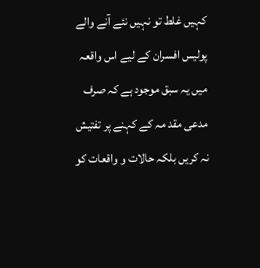کہیں غلط تو نہیں نئے آنے والے پولیس افسران کے لیے اس واقعہ میں یہ سبق موجود ہے کہ صرف مدعی مقد مہ کے کہنے پر تفتیش نہ کریں بلکہ حالات و واقعات کو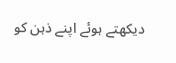دیکھتے ہوئے اپنے ذہن کو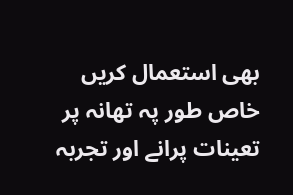بھی استعمال کریں خاص طور پہ تھانہ پر تعینات پرانے اور تجربہ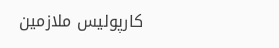کارپولیس ملازمین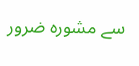سے مشورہ ضرور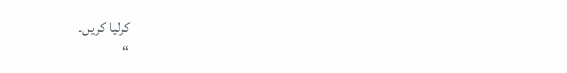کرلیا کریں۔
“